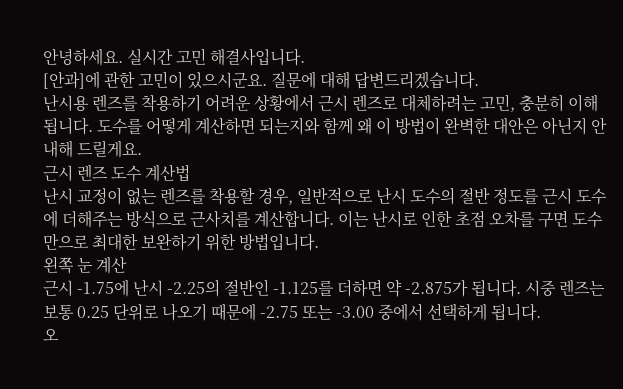안녕하세요. 실시간 고민 해결사입니다.
[안과]에 관한 고민이 있으시군요. 질문에 대해 답변드리겠습니다.
난시용 렌즈를 착용하기 어려운 상황에서 근시 렌즈로 대체하려는 고민, 충분히 이해됩니다. 도수를 어떻게 계산하면 되는지와 함께 왜 이 방법이 완벽한 대안은 아닌지 안내해 드릴게요.
근시 렌즈 도수 계산법
난시 교정이 없는 렌즈를 착용할 경우, 일반적으로 난시 도수의 절반 정도를 근시 도수에 더해주는 방식으로 근사치를 계산합니다. 이는 난시로 인한 초점 오차를 구면 도수만으로 최대한 보완하기 위한 방법입니다.
왼쪽 눈 계산
근시 -1.75에 난시 -2.25의 절반인 -1.125를 더하면 약 -2.875가 됩니다. 시중 렌즈는 보통 0.25 단위로 나오기 때문에 -2.75 또는 -3.00 중에서 선택하게 됩니다.
오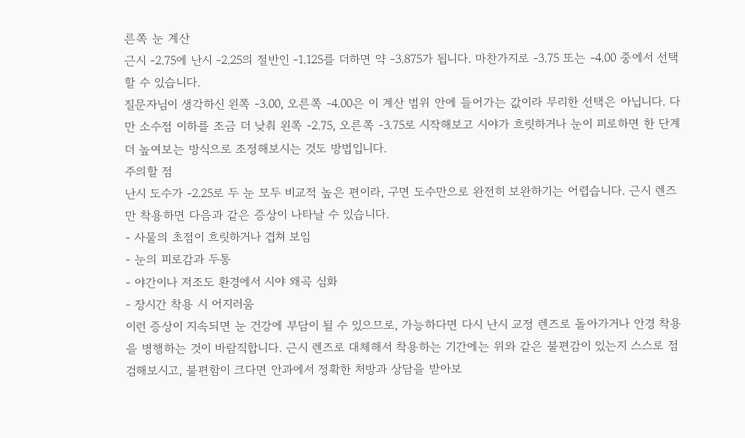른쪽 눈 계산
근시 -2.75에 난시 -2.25의 절반인 -1.125를 더하면 약 -3.875가 됩니다. 마찬가지로 -3.75 또는 -4.00 중에서 선택할 수 있습니다.
질문자님이 생각하신 왼쪽 -3.00, 오른쪽 -4.00은 이 계산 범위 안에 들어가는 값이라 무리한 선택은 아닙니다. 다만 소수점 이하를 조금 더 낮춰 왼쪽 -2.75, 오른쪽 -3.75로 시작해보고 시야가 흐릿하거나 눈이 피로하면 한 단계 더 높여보는 방식으로 조정해보시는 것도 방법입니다.
주의할 점
난시 도수가 -2.25로 두 눈 모두 비교적 높은 편이라, 구면 도수만으로 완전히 보완하기는 어렵습니다. 근시 렌즈만 착용하면 다음과 같은 증상이 나타날 수 있습니다.
- 사물의 초점이 흐릿하거나 겹쳐 보임
- 눈의 피로감과 두통
- 야간이나 저조도 환경에서 시야 왜곡 심화
- 장시간 착용 시 어지러움
이런 증상이 지속되면 눈 건강에 부담이 될 수 있으므로, 가능하다면 다시 난시 교정 렌즈로 돌아가거나 안경 착용을 병행하는 것이 바람직합니다. 근시 렌즈로 대체해서 착용하는 기간에는 위와 같은 불편감이 있는지 스스로 점검해보시고, 불편함이 크다면 안과에서 정확한 처방과 상담을 받아보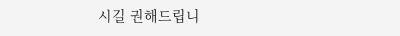시길 권해드립니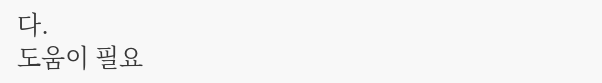다.
도움이 필요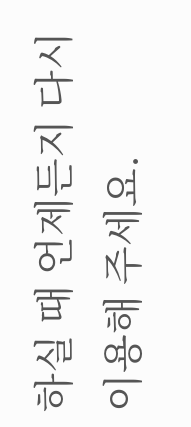하실 때 언제든지 다시 이용해 주세요.